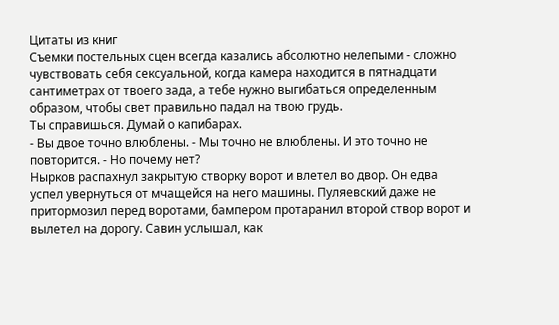Цитаты из книг
Съемки постельных сцен всегда казались абсолютно нелепыми - сложно чувствовать себя сексуальной, когда камера находится в пятнадцати сантиметрах от твоего зада, а тебе нужно выгибаться определенным образом, чтобы свет правильно падал на твою грудь.
Ты справишься. Думай о капибарах.
- Вы двое точно влюблены. - Мы точно не влюблены. И это точно не повторится. - Но почему нет?
Нырков распахнул закрытую створку ворот и влетел во двор. Он едва успел увернуться от мчащейся на него машины. Пуляевский даже не притормозил перед воротами, бампером протаранил второй створ ворот и вылетел на дорогу. Савин услышал, как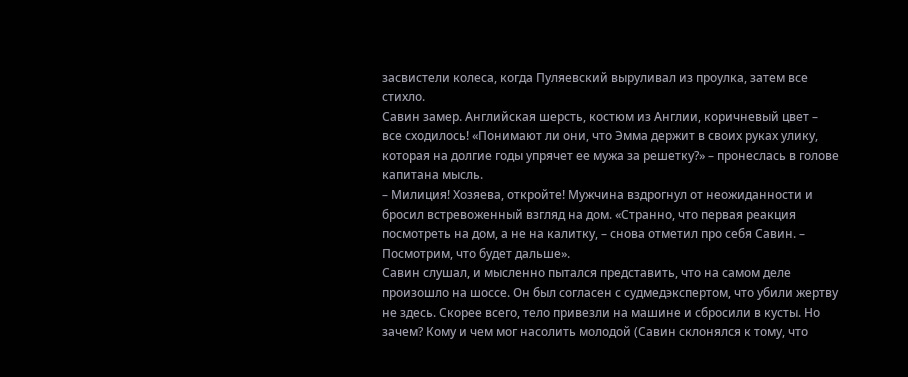засвистели колеса, когда Пуляевский выруливал из проулка, затем все стихло.
Савин замер. Английская шерсть, костюм из Англии, коричневый цвет – все сходилось! «Понимают ли они, что Эмма держит в своих руках улику, которая на долгие годы упрячет ее мужа за решетку?» – пронеслась в голове капитана мысль.
– Милиция! Хозяева, откройте! Мужчина вздрогнул от неожиданности и бросил встревоженный взгляд на дом. «Странно, что первая реакция посмотреть на дом, а не на калитку, – снова отметил про себя Савин. – Посмотрим, что будет дальше».
Савин слушал, и мысленно пытался представить, что на самом деле произошло на шоссе. Он был согласен с судмедэкспертом, что убили жертву не здесь. Скорее всего, тело привезли на машине и сбросили в кусты. Но зачем? Кому и чем мог насолить молодой (Савин склонялся к тому, что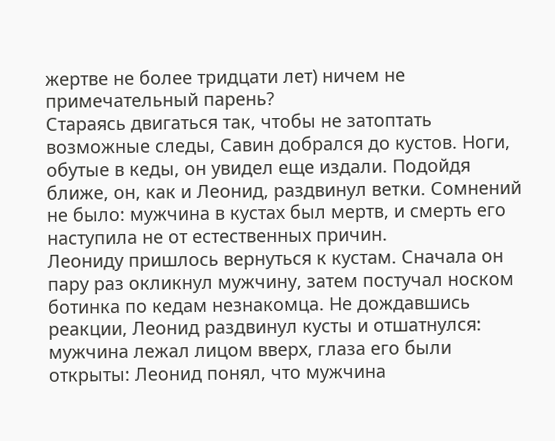жертве не более тридцати лет) ничем не примечательный парень?
Стараясь двигаться так, чтобы не затоптать возможные следы, Савин добрался до кустов. Ноги, обутые в кеды, он увидел еще издали. Подойдя ближе, он, как и Леонид, раздвинул ветки. Сомнений не было: мужчина в кустах был мертв, и смерть его наступила не от естественных причин.
Леониду пришлось вернуться к кустам. Сначала он пару раз окликнул мужчину, затем постучал носком ботинка по кедам незнакомца. Не дождавшись реакции, Леонид раздвинул кусты и отшатнулся: мужчина лежал лицом вверх, глаза его были открыты: Леонид понял, что мужчина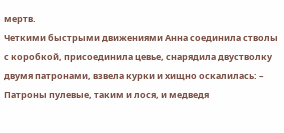мертв.
Четкими быстрыми движениями Анна соединила стволы с коробкой, присоединила цевье, снарядила двустволку двумя патронами, взвела курки и хищно оскалилась: – Патроны пулевые, таким и лося, и медведя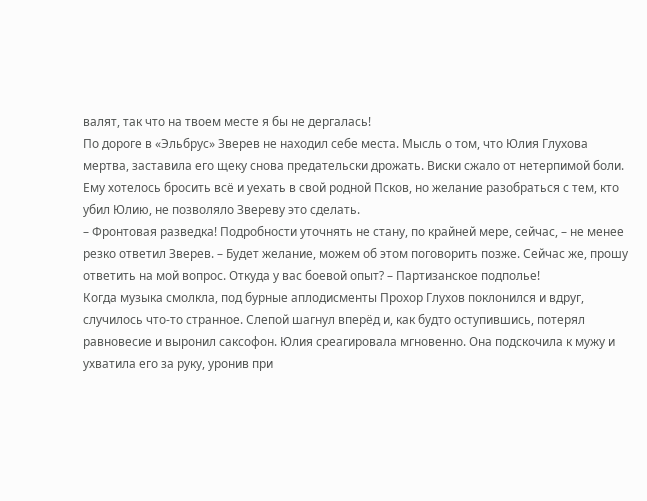валят, так что на твоем месте я бы не дергалась!
По дороге в «Эльбрус» Зверев не находил себе места. Мысль о том, что Юлия Глухова мертва, заставила его щеку снова предательски дрожать. Виски сжало от нетерпимой боли. Ему хотелось бросить всё и уехать в свой родной Псков, но желание разобраться с тем, кто убил Юлию, не позволяло Звереву это сделать.
– Фронтовая разведка! Подробности уточнять не стану, по крайней мере, сейчас, – не менее резко ответил Зверев. – Будет желание, можем об этом поговорить позже. Сейчас же, прошу ответить на мой вопрос. Откуда у вас боевой опыт? – Партизанское подполье!
Когда музыка смолкла, под бурные аплодисменты Прохор Глухов поклонился и вдруг, случилось что-то странное. Слепой шагнул вперёд и, как будто оступившись, потерял равновесие и выронил саксофон. Юлия среагировала мгновенно. Она подскочила к мужу и ухватила его за руку, уронив при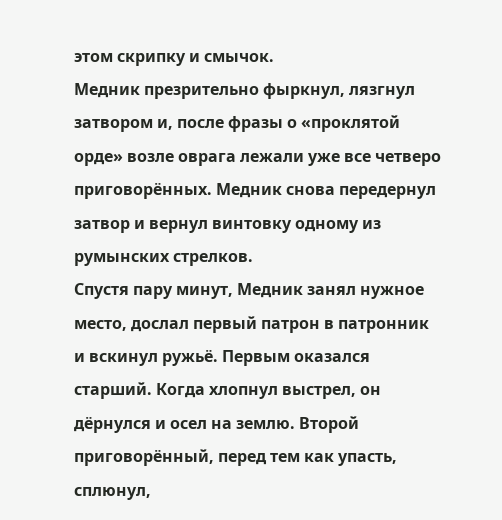этом скрипку и смычок.
Медник презрительно фыркнул, лязгнул затвором и, после фразы о «проклятой орде» возле оврага лежали уже все четверо приговорённых. Медник снова передернул затвор и вернул винтовку одному из румынских стрелков.
Спустя пару минут, Медник занял нужное место, дослал первый патрон в патронник и вскинул ружьё. Первым оказался старший. Когда хлопнул выстрел, он дёрнулся и осел на землю. Второй приговорённый, перед тем как упасть, сплюнул,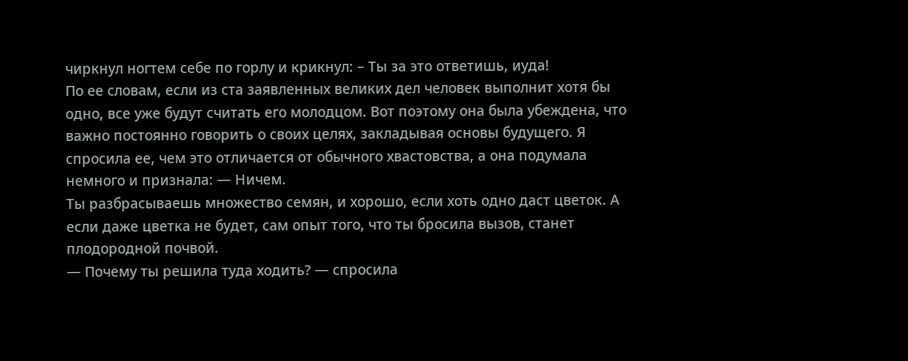чиркнул ногтем себе по горлу и крикнул: – Ты за это ответишь, иуда!
По ее словам, если из ста заявленных великих дел человек выполнит хотя бы одно, все уже будут считать его молодцом. Вот поэтому она была убеждена, что важно постоянно говорить о своих целях, закладывая основы будущего. Я спросила ее, чем это отличается от обычного хвастовства, а она подумала немного и признала: — Ничем.
Ты разбрасываешь множество семян, и хорошо, если хоть одно даст цветок. А если даже цветка не будет, сам опыт того, что ты бросила вызов, станет плодородной почвой.
— Почему ты решила туда ходить? — спросила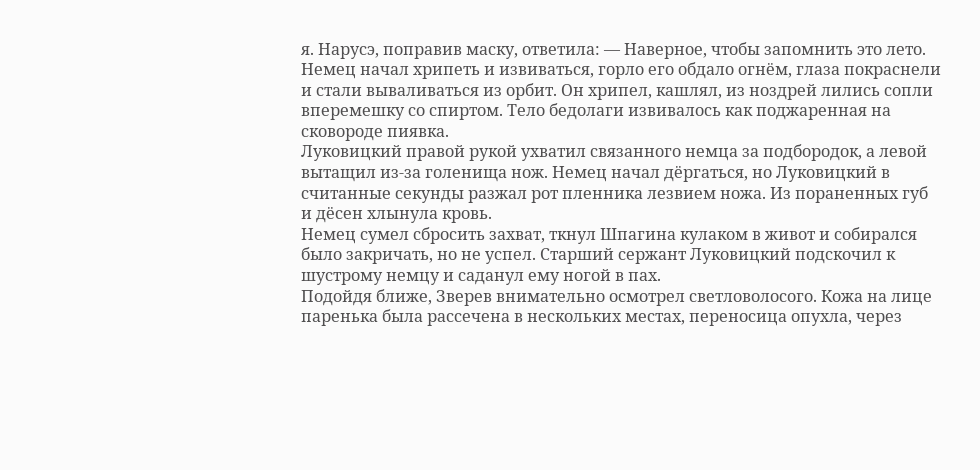я. Нарусэ, поправив маску, ответила: — Наверное, чтобы запомнить это лето.
Немец начал хрипеть и извиваться, горло его обдало огнём, глаза покраснели и стали вываливаться из орбит. Он хрипел, кашлял, из ноздрей лились сопли вперемешку со спиртом. Тело бедолаги извивалось как поджаренная на сковороде пиявка.
Луковицкий правой рукой ухватил связанного немца за подбородок, а левой вытащил из-за голенища нож. Немец начал дёргаться, но Луковицкий в считанные секунды разжал рот пленника лезвием ножа. Из пораненных губ и дёсен хлынула кровь.
Немец сумел сбросить захват, ткнул Шпагина кулаком в живот и собирался было закричать, но не успел. Старший сержант Луковицкий подскочил к шустрому немцу и саданул ему ногой в пах.
Подойдя ближе, Зверев внимательно осмотрел светловолосого. Кожа на лице паренька была рассечена в нескольких местах, переносица опухла, через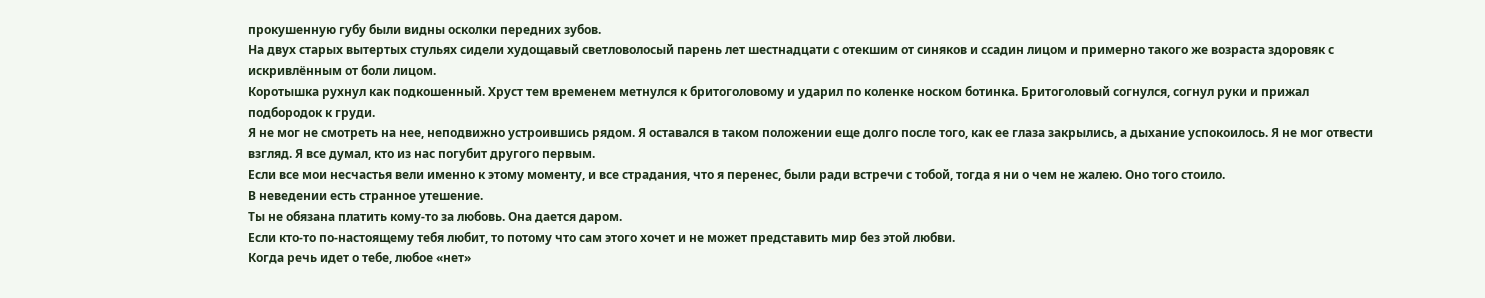прокушенную губу были видны осколки передних зубов.
На двух старых вытертых стульях сидели худощавый светловолосый парень лет шестнадцати с отекшим от синяков и ссадин лицом и примерно такого же возраста здоровяк с искривлённым от боли лицом.
Коротышка рухнул как подкошенный. Хруст тем временем метнулся к бритоголовому и ударил по коленке носком ботинка. Бритоголовый согнулся, согнул руки и прижал подбородок к груди.
Я не мог не смотреть на нее, неподвижно устроившись рядом. Я оставался в таком положении еще долго после того, как ее глаза закрылись, а дыхание успокоилось. Я не мог отвести взгляд. Я все думал, кто из нас погубит другого первым.
Если все мои несчастья вели именно к этому моменту, и все страдания, что я перенес, были ради встречи с тобой, тогда я ни о чем не жалею. Оно того стоило.
В неведении есть странное утешение.
Ты не обязана платить кому-то за любовь. Она дается даром.
Если кто-то по-настоящему тебя любит, то потому что сам этого хочет и не может представить мир без этой любви.
Когда речь идет о тебе, любое «нет»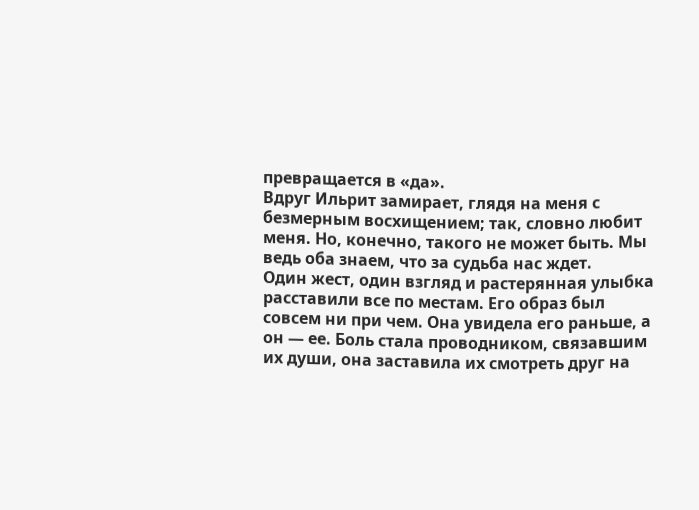превращается в «да».
Вдруг Ильрит замирает, глядя на меня с безмерным восхищением; так, словно любит меня. Но, конечно, такого не может быть. Мы ведь оба знаем, что за судьба нас ждет.
Один жест, один взгляд и растерянная улыбка расставили все по местам. Его образ был совсем ни при чем. Она увидела его раньше, а он — ее. Боль стала проводником, связавшим их души, она заставила их смотреть друг на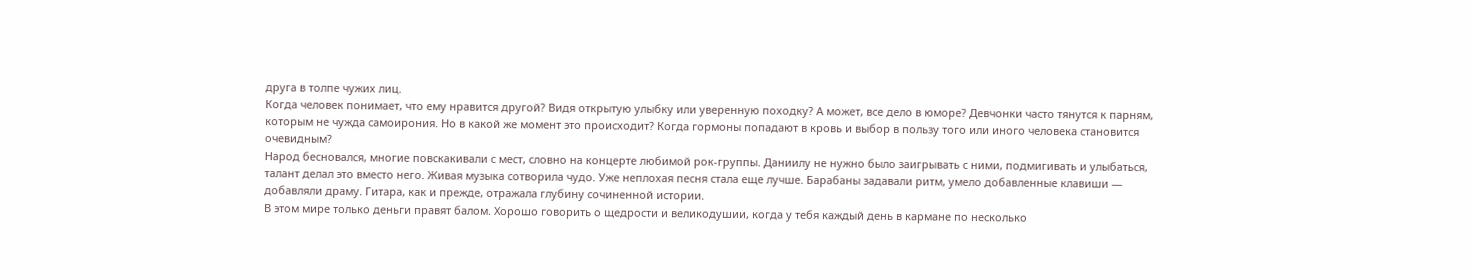друга в толпе чужих лиц.
Когда человек понимает, что ему нравится другой? Видя открытую улыбку или уверенную походку? А может, все дело в юморе? Девчонки часто тянутся к парням, которым не чужда самоирония. Но в какой же момент это происходит? Когда гормоны попадают в кровь и выбор в пользу того или иного человека становится очевидным?
Народ бесновался, многие повскакивали с мест, словно на концерте любимой рок-группы. Даниилу не нужно было заигрывать с ними, подмигивать и улыбаться, талант делал это вместо него. Живая музыка сотворила чудо. Уже неплохая песня стала еще лучше. Барабаны задавали ритм, умело добавленные клавиши — добавляли драму. Гитара, как и прежде, отражала глубину сочиненной истории.
В этом мире только деньги правят балом. Хорошо говорить о щедрости и великодушии, когда у тебя каждый день в кармане по несколько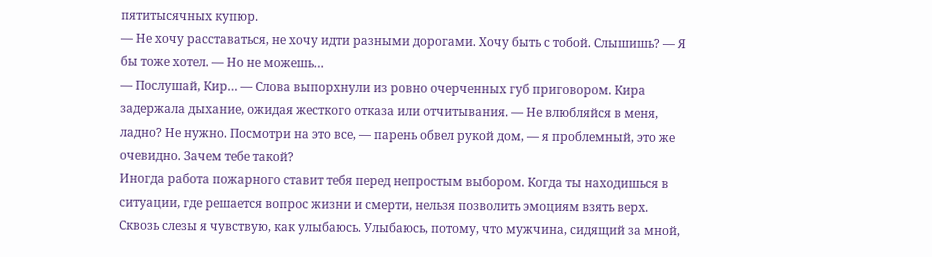пятитысячных купюр.
— Не хочу расставаться, не хочу идти разными дорогами. Хочу быть с тобой. Слышишь? — Я бы тоже хотел. — Но не можешь…
— Послушай, Кир… — Слова выпорхнули из ровно очерченных губ приговором. Кира задержала дыхание, ожидая жесткого отказа или отчитывания. — Не влюбляйся в меня, ладно? Не нужно. Посмотри на это все, — парень обвел рукой дом, — я проблемный, это же очевидно. Зачем тебе такой?
Иногда работа пожарного ставит тебя перед непростым выбором. Когда ты находишься в ситуации, где решается вопрос жизни и смерти, нельзя позволить эмоциям взять верх.
Сквозь слезы я чувствую, как улыбаюсь. Улыбаюсь, потому, что мужчина, сидящий за мной,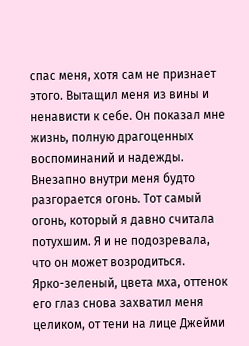спас меня, хотя сам не признает этого. Вытащил меня из вины и ненависти к себе. Он показал мне жизнь, полную драгоценных воспоминаний и надежды.
Внезапно внутри меня будто разгорается огонь. Тот самый огонь, который я давно считала потухшим. Я и не подозревала, что он может возродиться.
Ярко-зеленый, цвета мха, оттенок его глаз снова захватил меня целиком, от тени на лице Джейми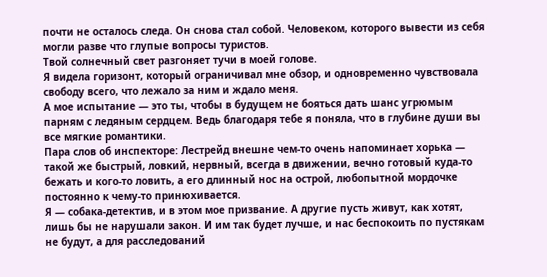почти не осталось следа. Он снова стал собой. Человеком, которого вывести из себя могли разве что глупые вопросы туристов.
Твой солнечный свет разгоняет тучи в моей голове.
Я видела горизонт, который ограничивал мне обзор, и одновременно чувствовала свободу всего, что лежало за ним и ждало меня.
А мое испытание — это ты, чтобы в будущем не бояться дать шанс угрюмым парням с ледяным сердцем. Ведь благодаря тебе я поняла, что в глубине души вы все мягкие романтики.
Пара слов об инспекторе: Лестрейд внешне чем-то очень напоминает хорька — такой же быстрый, ловкий, нервный, всегда в движении, вечно готовый куда-то бежать и кого-то ловить, а его длинный нос на острой, любопытной мордочке постоянно к чему-то принюхивается.
Я — собака-детектив, и в этом мое призвание. А другие пусть живут, как хотят, лишь бы не нарушали закон. И им так будет лучше, и нас беспокоить по пустякам не будут, а для расследований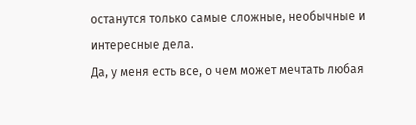останутся только самые сложные, необычные и интересные дела.
Да, у меня есть все, о чем может мечтать любая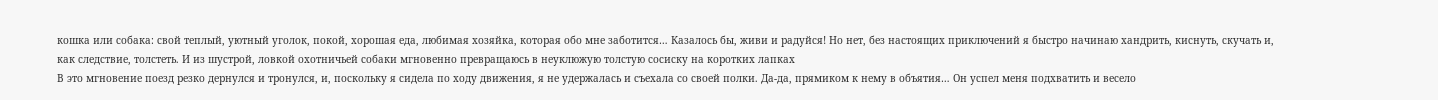кошка или собака: свой теплый, уютный уголок, покой, хорошая еда, любимая хозяйка, которая обо мне заботится… Казалось бы, живи и радуйся! Но нет, без настоящих приключений я быстро начинаю хандрить, киснуть, скучать и, как следствие, толстеть. И из шустрой, ловкой охотничьей собаки мгновенно превращаюсь в неуклюжую толстую сосиску на коротких лапках
В это мгновение поезд резко дернулся и тронулся, и, поскольку я сидела по ходу движения, я не удержалась и съехала со своей полки. Да-да, прямиком к нему в объятия… Он успел меня подхватить и весело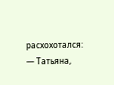расхохотался: — Татьяна,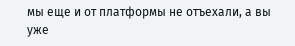мы еще и от платформы не отъехали, а вы уже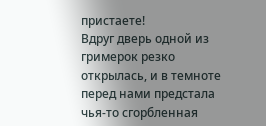пристаете!
Вдруг дверь одной из гримерок резко открылась, и в темноте перед нами предстала чья-то сгорбленная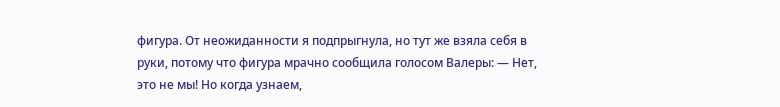фигура. От неожиданности я подпрыгнула, но тут же взяла себя в руки, потому что фигура мрачно сообщила голосом Валеры: — Нет, это не мы! Но когда узнаем,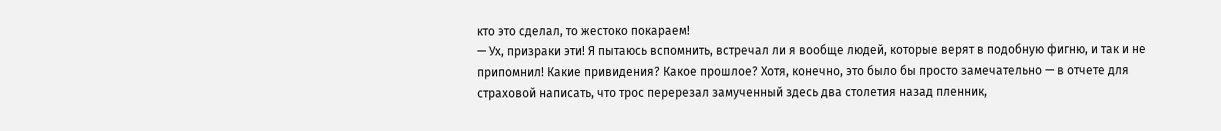кто это сделал, то жестоко покараем!
— Ух, призраки эти! Я пытаюсь вспомнить, встречал ли я вообще людей, которые верят в подобную фигню, и так и не припомнил! Какие привидения? Какое прошлое? Хотя, конечно, это было бы просто замечательно — в отчете для страховой написать, что трос перерезал замученный здесь два столетия назад пленник,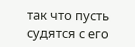так что пусть судятся с его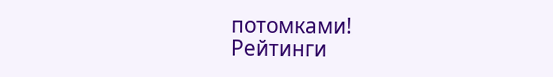потомками!
Рейтинги